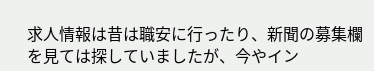求人情報は昔は職安に行ったり、新聞の募集欄を見ては探していましたが、今やイン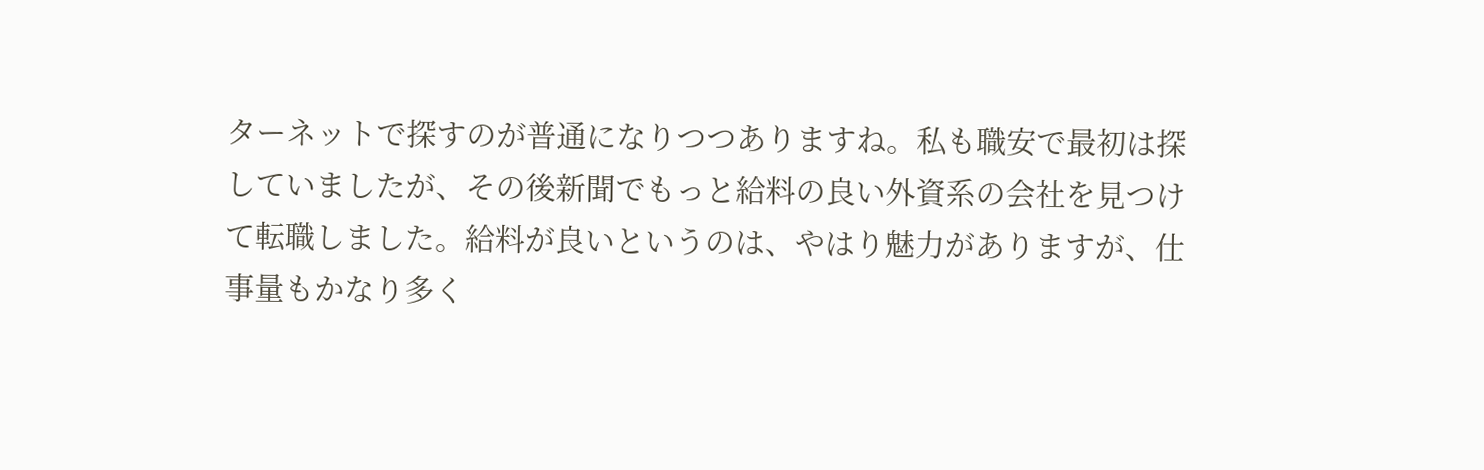ターネットで探すのが普通になりつつありますね。私も職安で最初は探していましたが、その後新聞でもっと給料の良い外資系の会社を見つけて転職しました。給料が良いというのは、やはり魅力がありますが、仕事量もかなり多く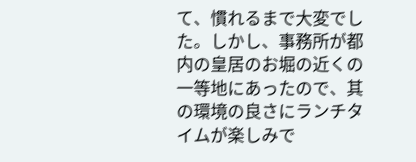て、慣れるまで大変でした。しかし、事務所が都内の皇居のお堀の近くの一等地にあったので、其の環境の良さにランチタイムが楽しみで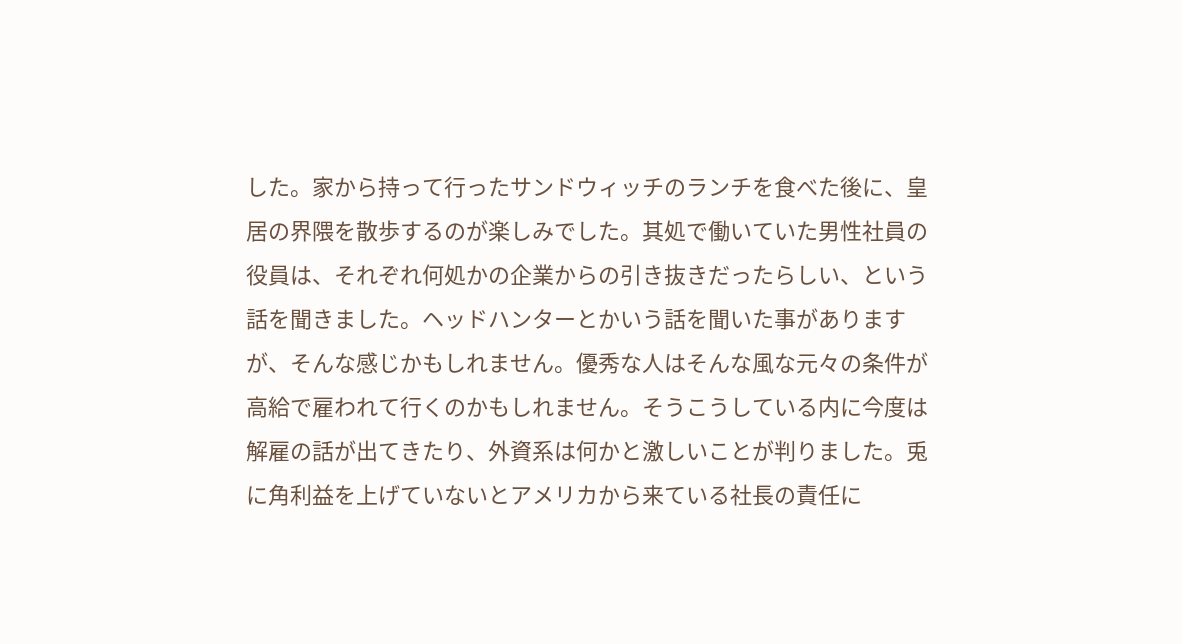した。家から持って行ったサンドウィッチのランチを食べた後に、皇居の界隈を散歩するのが楽しみでした。其処で働いていた男性社員の役員は、それぞれ何処かの企業からの引き抜きだったらしい、という話を聞きました。ヘッドハンターとかいう話を聞いた事がありますが、そんな感じかもしれません。優秀な人はそんな風な元々の条件が高給で雇われて行くのかもしれません。そうこうしている内に今度は解雇の話が出てきたり、外資系は何かと激しいことが判りました。兎に角利益を上げていないとアメリカから来ている社長の責任に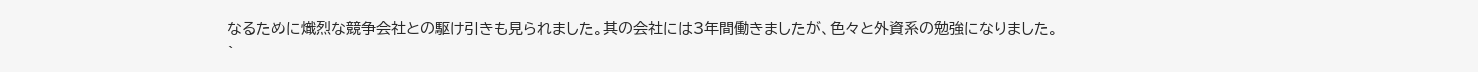なるために熾烈な競争会社との駆け引きも見られました。其の会社には3年間働きましたが、色々と外資系の勉強になりました。`